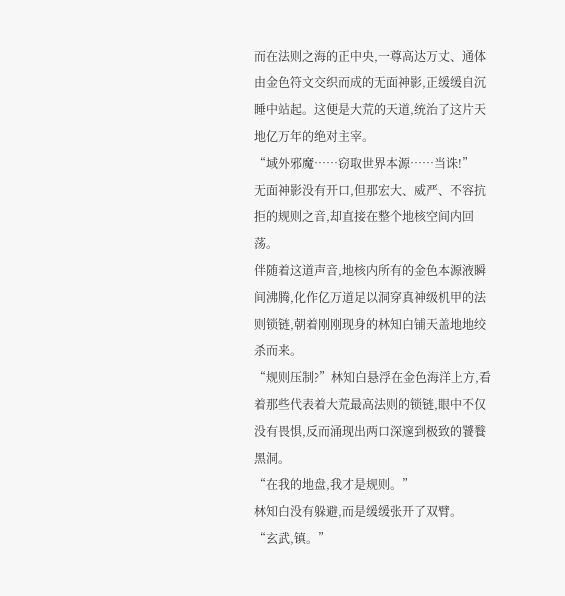而在法则之海的正中央,一尊高达万丈、通体由金色符文交织而成的无面神影,正缓缓自沉睡中站起。这便是大荒的天道,统治了这片天地亿万年的绝对主宰。
“域外邪魔……窃取世界本源……当诛!”
无面神影没有开口,但那宏大、威严、不容抗拒的规则之音,却直接在整个地核空间内回荡。
伴随着这道声音,地核内所有的金色本源液瞬间沸腾,化作亿万道足以洞穿真神级机甲的法则锁链,朝着刚刚现身的林知白铺天盖地地绞杀而来。
“规则压制?”林知白悬浮在金色海洋上方,看着那些代表着大荒最高法则的锁链,眼中不仅没有畏惧,反而涌现出两口深邃到极致的饕餮黑洞。
“在我的地盘,我才是规则。”
林知白没有躲避,而是缓缓张开了双臂。
“玄武,镇。”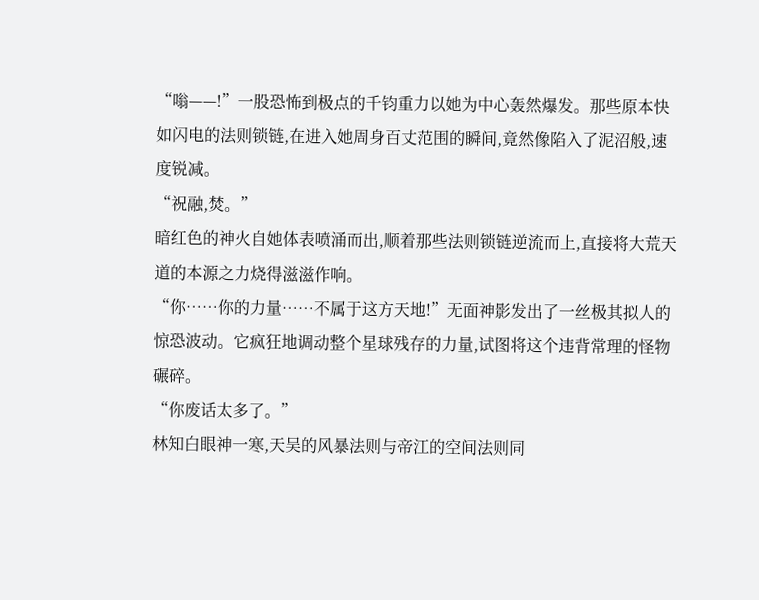“嗡——!”一股恐怖到极点的千钧重力以她为中心轰然爆发。那些原本快如闪电的法则锁链,在进入她周身百丈范围的瞬间,竟然像陷入了泥沼般,速度锐减。
“祝融,焚。”
暗红色的神火自她体表喷涌而出,顺着那些法则锁链逆流而上,直接将大荒天道的本源之力烧得滋滋作响。
“你……你的力量……不属于这方天地!”无面神影发出了一丝极其拟人的惊恐波动。它疯狂地调动整个星球残存的力量,试图将这个违背常理的怪物碾碎。
“你废话太多了。”
林知白眼神一寒,天吴的风暴法则与帝江的空间法则同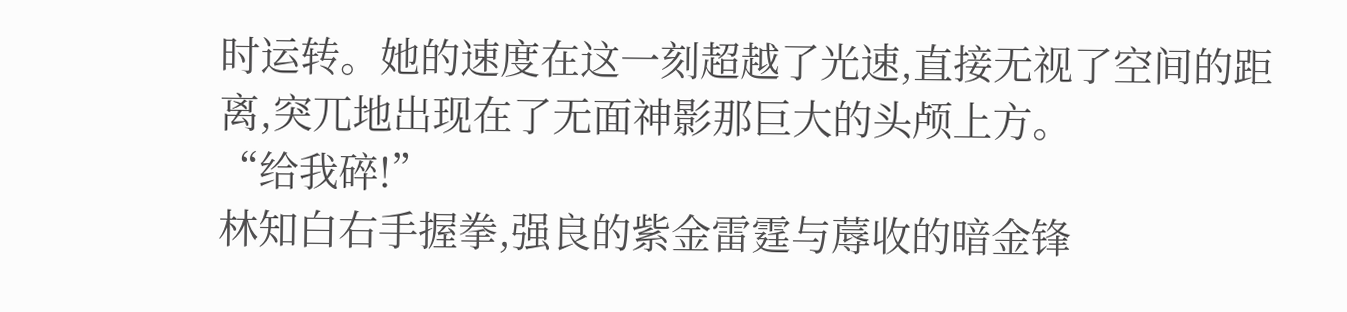时运转。她的速度在这一刻超越了光速,直接无视了空间的距离,突兀地出现在了无面神影那巨大的头颅上方。
“给我碎!”
林知白右手握拳,强良的紫金雷霆与蓐收的暗金锋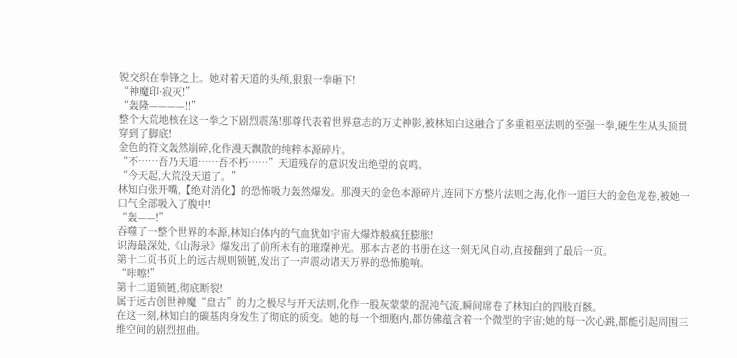锐交织在拳锋之上。她对着天道的头颅,狠狠一拳砸下!
“神魔印·寂灭!”
“轰隆————!!”
整个大荒地核在这一拳之下剧烈震荡!那尊代表着世界意志的万丈神影,被林知白这融合了多重祖巫法则的至强一拳,硬生生从头顶贯穿到了脚底!
金色的符文轰然崩碎,化作漫天飘散的纯粹本源碎片。
“不……吾乃天道……吾不朽……”天道残存的意识发出绝望的哀鸣。
“今天起,大荒没天道了。”
林知白张开嘴,【绝对消化】的恐怖吸力轰然爆发。那漫天的金色本源碎片,连同下方整片法则之海,化作一道巨大的金色龙卷,被她一口气全部吸入了腹中!
“轰——!”
吞噬了一整个世界的本源,林知白体内的气血犹如宇宙大爆炸般疯狂膨胀!
识海最深处,《山海录》爆发出了前所未有的璀璨神光。那本古老的书册在这一刻无风自动,直接翻到了最后一页。
第十二页书页上的远古规则锁链,发出了一声震动诸天万界的恐怖脆响。
“咔嚓!”
第十二道锁链,彻底断裂!
属于远古创世神魔“盘古”的力之极尽与开天法则,化作一股灰蒙蒙的混沌气流,瞬间席卷了林知白的四肢百骸。
在这一刻,林知白的碳基肉身发生了彻底的质变。她的每一个细胞内,都仿佛蕴含着一个微型的宇宙;她的每一次心跳,都能引起周围三维空间的剧烈扭曲。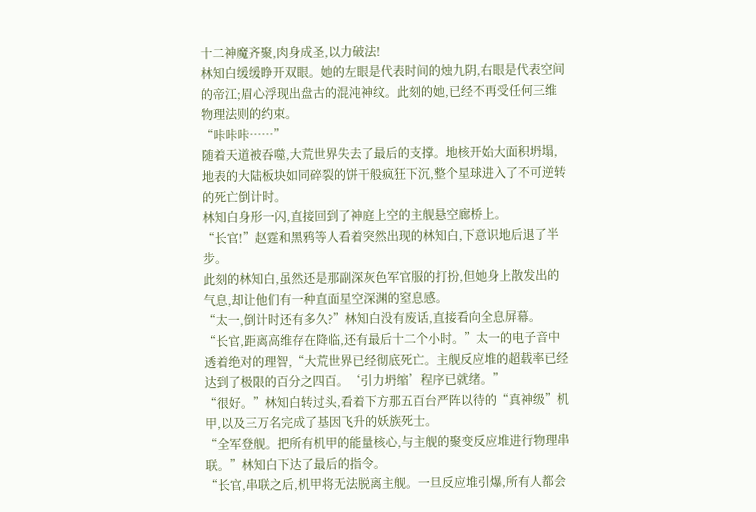十二神魔齐聚,肉身成圣,以力破法!
林知白缓缓睁开双眼。她的左眼是代表时间的烛九阴,右眼是代表空间的帝江;眉心浮现出盘古的混沌神纹。此刻的她,已经不再受任何三维物理法则的约束。
“咔咔咔……”
随着天道被吞噬,大荒世界失去了最后的支撑。地核开始大面积坍塌,地表的大陆板块如同碎裂的饼干般疯狂下沉,整个星球进入了不可逆转的死亡倒计时。
林知白身形一闪,直接回到了神庭上空的主舰悬空廊桥上。
“长官!”赵霆和黑鸦等人看着突然出现的林知白,下意识地后退了半步。
此刻的林知白,虽然还是那副深灰色军官服的打扮,但她身上散发出的气息,却让他们有一种直面星空深渊的窒息感。
“太一,倒计时还有多久?”林知白没有废话,直接看向全息屏幕。
“长官,距离高维存在降临,还有最后十二个小时。”太一的电子音中透着绝对的理智,“大荒世界已经彻底死亡。主舰反应堆的超载率已经达到了极限的百分之四百。‘引力坍缩’程序已就绪。”
“很好。”林知白转过头,看着下方那五百台严阵以待的“真神级”机甲,以及三万名完成了基因飞升的妖族死士。
“全军登舰。把所有机甲的能量核心,与主舰的聚变反应堆进行物理串联。”林知白下达了最后的指令。
“长官,串联之后,机甲将无法脱离主舰。一旦反应堆引爆,所有人都会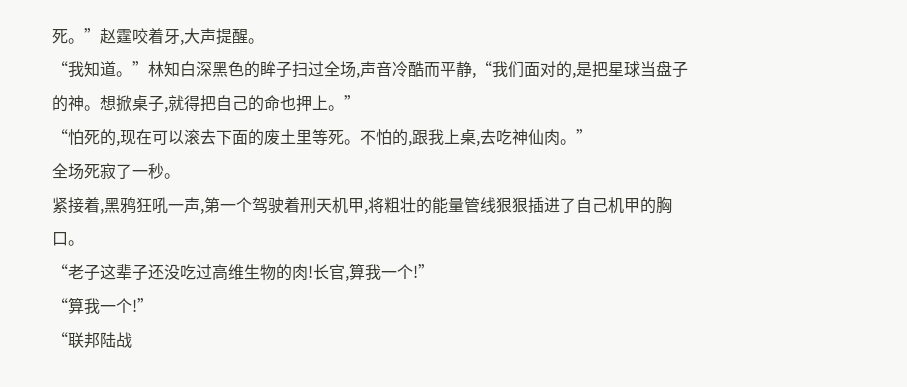死。”赵霆咬着牙,大声提醒。
“我知道。”林知白深黑色的眸子扫过全场,声音冷酷而平静,“我们面对的,是把星球当盘子的神。想掀桌子,就得把自己的命也押上。”
“怕死的,现在可以滚去下面的废土里等死。不怕的,跟我上桌,去吃神仙肉。”
全场死寂了一秒。
紧接着,黑鸦狂吼一声,第一个驾驶着刑天机甲,将粗壮的能量管线狠狠插进了自己机甲的胸口。
“老子这辈子还没吃过高维生物的肉!长官,算我一个!”
“算我一个!”
“联邦陆战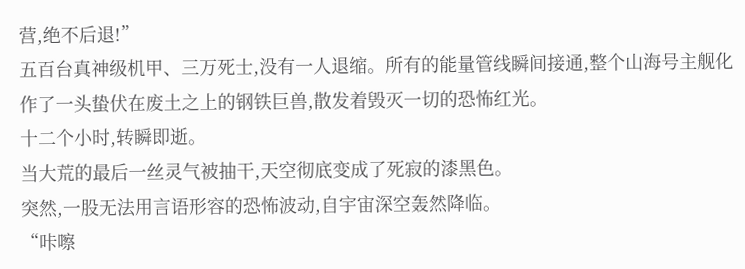营,绝不后退!”
五百台真神级机甲、三万死士,没有一人退缩。所有的能量管线瞬间接通,整个山海号主舰化作了一头蛰伏在废土之上的钢铁巨兽,散发着毁灭一切的恐怖红光。
十二个小时,转瞬即逝。
当大荒的最后一丝灵气被抽干,天空彻底变成了死寂的漆黑色。
突然,一股无法用言语形容的恐怖波动,自宇宙深空轰然降临。
“咔嚓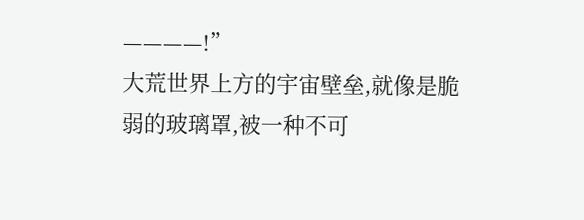————!”
大荒世界上方的宇宙壁垒,就像是脆弱的玻璃罩,被一种不可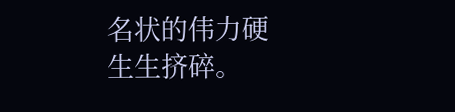名状的伟力硬生生挤碎。